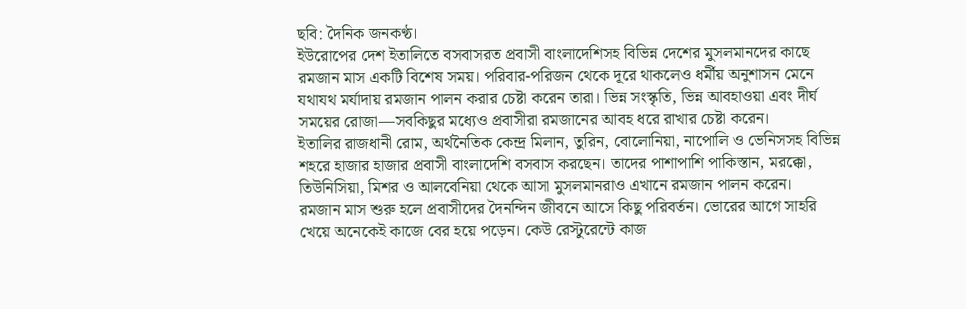ছবি: দৈনিক জনকণ্ঠ।
ইউরোপের দেশ ইতালিতে বসবাসরত প্রবাসী বাংলাদেশিসহ বিভিন্ন দেশের মুসলমানদের কাছে রমজান মাস একটি বিশেষ সময়। পরিবার-পরিজন থেকে দূরে থাকলেও ধর্মীয় অনুশাসন মেনে যথাযথ মর্যাদায় রমজান পালন করার চেষ্টা করেন তারা। ভিন্ন সংস্কৃতি, ভিন্ন আবহাওয়া এবং দীর্ঘ সময়ের রোজা—সবকিছুর মধ্যেও প্রবাসীরা রমজানের আবহ ধরে রাখার চেষ্টা করেন।
ইতালির রাজধানী রোম, অর্থনৈতিক কেন্দ্র মিলান, তুরিন, বোলোনিয়া, নাপোলি ও ভেনিসসহ বিভিন্ন শহরে হাজার হাজার প্রবাসী বাংলাদেশি বসবাস করছেন। তাদের পাশাপাশি পাকিস্তান, মরক্কো, তিউনিসিয়া, মিশর ও আলবেনিয়া থেকে আসা মুসলমানরাও এখানে রমজান পালন করেন।
রমজান মাস শুরু হলে প্রবাসীদের দৈনন্দিন জীবনে আসে কিছু পরিবর্তন। ভোরের আগে সাহরি খেয়ে অনেকেই কাজে বের হয়ে পড়েন। কেউ রেস্টুরেন্টে কাজ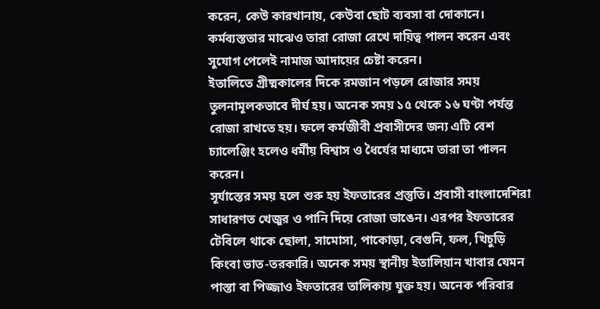করেন, কেউ কারখানায়, কেউবা ছোট ব্যবসা বা দোকানে। কর্মব্যস্ততার মাঝেও তারা রোজা রেখে দায়িত্ব পালন করেন এবং সুযোগ পেলেই নামাজ আদায়ের চেষ্টা করেন।
ইতালিতে গ্রীষ্মকালের দিকে রমজান পড়লে রোজার সময় তুলনামূলকভাবে দীর্ঘ হয়। অনেক সময় ১৫ থেকে ১৬ ঘণ্টা পর্যন্ত রোজা রাখতে হয়। ফলে কর্মজীবী প্রবাসীদের জন্য এটি বেশ চ্যালেঞ্জিং হলেও ধর্মীয় বিশ্বাস ও ধৈর্যের মাধ্যমে তারা তা পালন করেন।
সূর্যাস্তের সময় হলে শুরু হয় ইফতারের প্রস্তুতি। প্রবাসী বাংলাদেশিরা সাধারণত খেজুর ও পানি দিয়ে রোজা ভাঙেন। এরপর ইফতারের টেবিলে থাকে ছোলা, সামোসা, পাকোড়া, বেগুনি, ফল, খিচুড়ি কিংবা ভাত-তরকারি। অনেক সময় স্থানীয় ইতালিয়ান খাবার যেমন পাস্তা বা পিজ্জাও ইফতারের তালিকায় যুক্ত হয়। অনেক পরিবার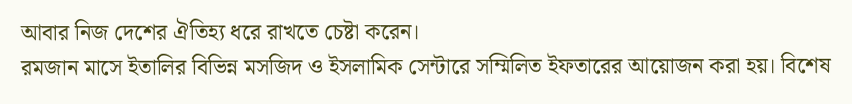আবার নিজ দেশের ঐতিহ্য ধরে রাখতে চেষ্টা করেন।
রমজান মাসে ইতালির বিভিন্ন মসজিদ ও ইসলামিক সেন্টারে সম্মিলিত ইফতারের আয়োজন করা হয়। বিশেষ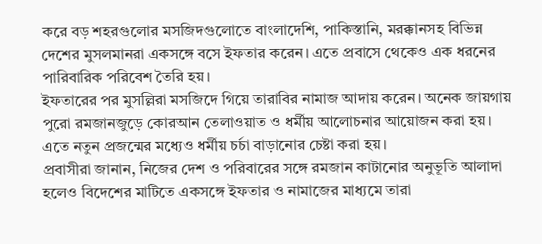করে বড় শহরগুলোর মসজিদগুলোতে বাংলাদেশি, পাকিস্তানি, মরক্কানসহ বিভিন্ন দেশের মুসলমানরা একসঙ্গে বসে ইফতার করেন। এতে প্রবাসে থেকেও এক ধরনের পারিবারিক পরিবেশ তৈরি হয়।
ইফতারের পর মুসল্লিরা মসজিদে গিয়ে তারাবির নামাজ আদায় করেন। অনেক জায়গায় পুরো রমজানজুড়ে কোরআন তেলাওয়াত ও ধর্মীয় আলোচনার আয়োজন করা হয়। এতে নতুন প্রজন্মের মধ্যেও ধর্মীয় চর্চা বাড়ানোর চেষ্টা করা হয়।
প্রবাসীরা জানান, নিজের দেশ ও পরিবারের সঙ্গে রমজান কাটানোর অনুভূতি আলাদা হলেও বিদেশের মাটিতে একসঙ্গে ইফতার ও নামাজের মাধ্যমে তারা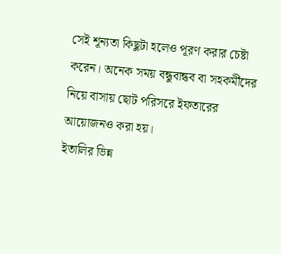সেই শূন্যতা কিছুটা হলেও পূরণ করার চেষ্টা করেন। অনেক সময় বন্ধুবান্ধব বা সহকর্মীদের নিয়ে বাসায় ছোট পরিসরে ইফতারের আয়োজনও করা হয়।
ইতালির ভিন্ন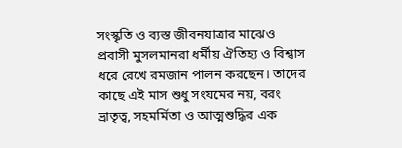সংস্কৃতি ও ব্যস্ত জীবনযাত্রার মাঝেও প্রবাসী মুসলমানরা ধর্মীয় ঐতিহ্য ও বিশ্বাস ধরে রেখে রমজান পালন করছেন। তাদের কাছে এই মাস শুধু সংযমের নয়, বরং ভ্রাতৃত্ব, সহমর্মিতা ও আত্মশুদ্ধির এক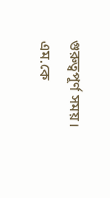গুরুত্বপূর্ণ সময়।
এম.কে